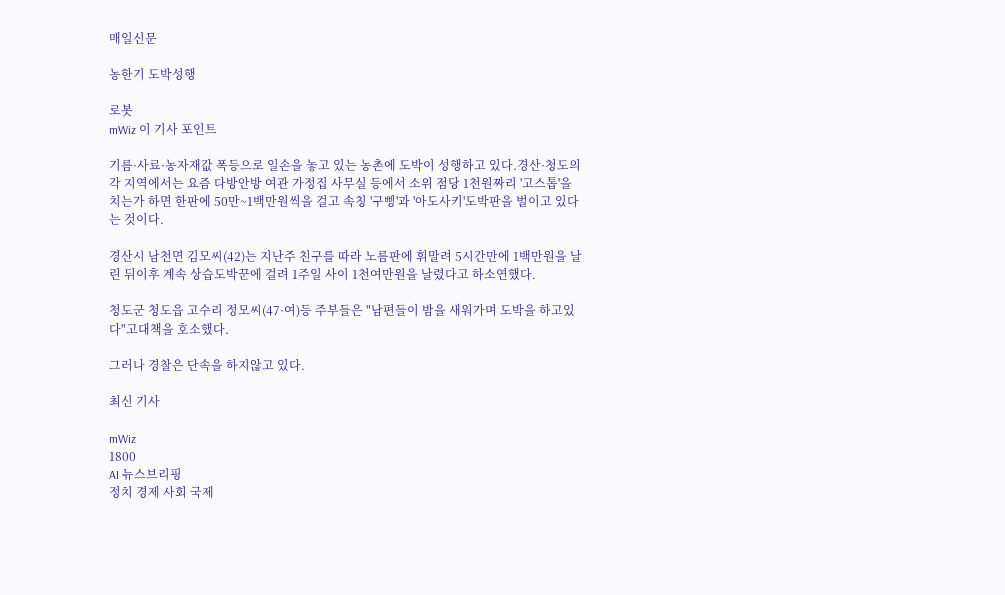매일신문

농한기 도박성행

로봇
mWiz 이 기사 포인트

기름·사료·농자재값 폭등으로 일손을 놓고 있는 농촌에 도박이 성행하고 있다.경산·청도의 각 지역에서는 요즘 다방안방 여관 가정집 사무실 등에서 소위 점당 1천원짜리 '고스톱'을 치는가 하면 한판에 50만~1백만원씩을 걸고 속칭 '구삥'과 '아도사키'도박판을 벌이고 있다는 것이다.

경산시 남천면 김모씨(42)는 지난주 친구를 따라 노름판에 휘말려 5시간만에 1백만원을 날린 뒤이후 계속 상습도박꾼에 걸려 1주일 사이 1천여만원을 날렸다고 하소연했다.

청도군 청도읍 고수리 정모씨(47·여)등 주부들은 "남편들이 밤을 새워가며 도박을 하고있다"고대책을 호소했다.

그러나 경찰은 단속을 하지않고 있다.

최신 기사

mWiz
1800
AI 뉴스브리핑
정치 경제 사회 국제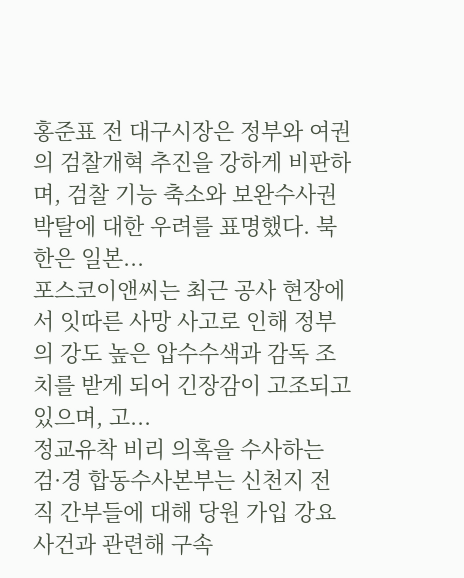홍준표 전 대구시장은 정부와 여권의 검찰개혁 추진을 강하게 비판하며, 검찰 기능 축소와 보완수사권 박탈에 대한 우려를 표명했다. 북한은 일본...
포스코이앤씨는 최근 공사 현장에서 잇따른 사망 사고로 인해 정부의 강도 높은 압수수색과 감독 조치를 받게 되어 긴장감이 고조되고 있으며, 고...
정교유착 비리 의혹을 수사하는 검·경 합동수사본부는 신천지 전직 간부들에 대해 당원 가입 강요 사건과 관련해 구속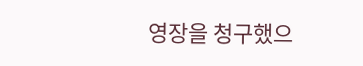영장을 청구했으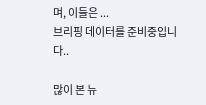며, 이들은 ...
브리핑 데이터를 준비중입니다..

많이 본 뉴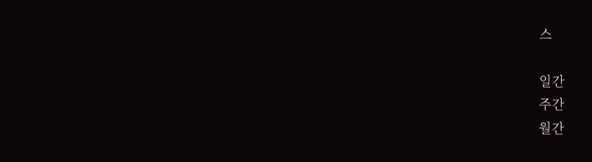스

일간
주간
월간